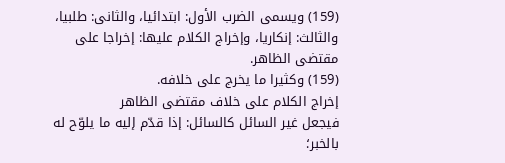(159) ويسمى الضرب الأول: ابتدائيا، والثانى: طلبيا، والثالث: إنكاريا، وإخراج الكلام عليها: إخراجا على مقتضى الظاهر.
(159) وكثيرا ما يخرج على خلافه.
إخراج الكلام على خلاف مقتضى الظاهر
فيجعل غير السائل كالسائل: إذا قدّم إليه ما يلوّح له بالخبر؛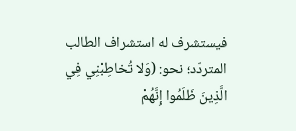فيستشرف له استشراف الطالب المتردّد؛ نحو: (وَلا تُخاطِبْنِي فِي الَّذِينَ ظَلَمُوا إِنَّهُمْ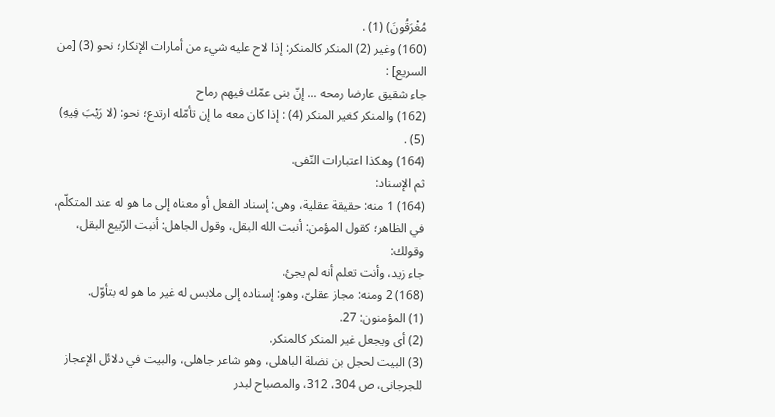مُغْرَقُونَ) (1) .
(160) وغير (2) المنكر كالمنكر: إذا لاح عليه شيء من أمارات الإنكار؛ نحو (3) [من السريع] :
جاء شقيق عارضا رمحه ... إنّ بنى عمّك فيهم رماح
(162) والمنكر كغير المنكر (4) : إذا كان معه ما إن تأمّله ارتدع؛ نحو: (لا رَيْبَ فِيهِ) (5) .
(164) وهكذا اعتبارات النّفى.
ثم الإسناد:
(164) 1 منه: حقيقة عقلية، وهى: إسناد الفعل أو معناه إلى ما هو له عند المتكلّم، في الظاهر؛ كقول المؤمن: أنبت الله البقل، وقول الجاهل: أنبت الرّبيع البقل، وقولك:
جاء زيد، وأنت تعلم أنه لم يجئ.
(168) 2 ومنه: مجاز عقلىّ، وهو: إسناده إلى ملابس له غير ما هو له بتأوّل.
(1) المؤمنون: 27.
(2) أى ويجعل غير المنكر كالمنكر.
(3) البيت لحجل بن نضلة الباهلى، وهو شاعر جاهلى، والبيت في دلائل الإعجاز للجرجانى، ص 304، 312، والمصباح لبدر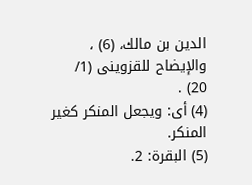الدين بن مالك، (6) ، والإيضاح للقزوينى (1/ 20) .
(4) أى: ويجعل المنكر كغير المنكر.
(5) البقرة: 2.